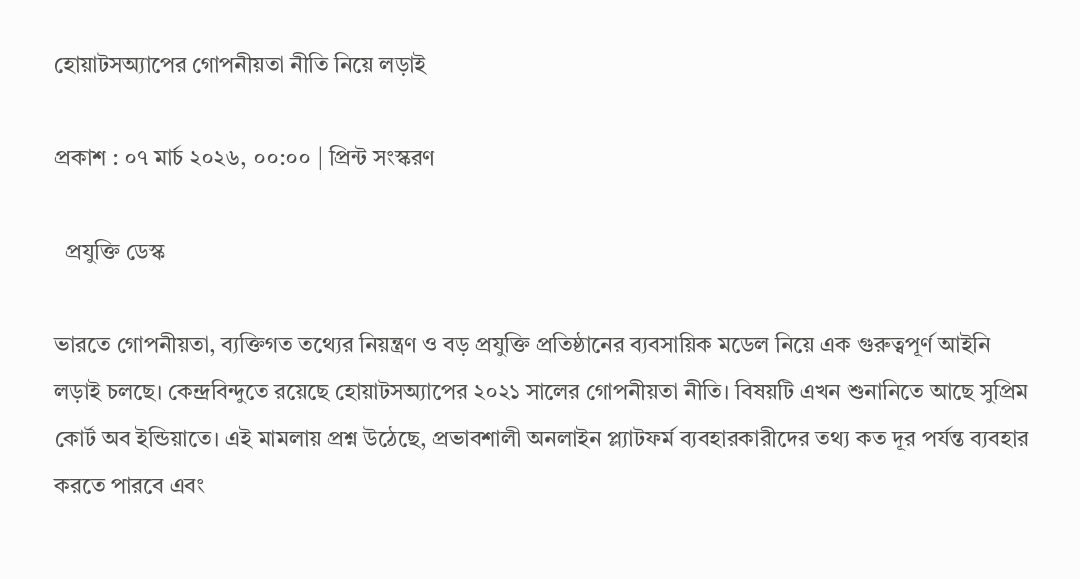হোয়াটসঅ্যাপের গোপনীয়তা নীতি নিয়ে লড়াই

প্রকাশ : ০৭ মার্চ ২০২৬, ০০:০০ | প্রিন্ট সংস্করণ

  প্রযুক্তি ডেস্ক

ভারতে গোপনীয়তা, ব্যক্তিগত তথ্যের নিয়ন্ত্রণ ও বড় প্রযুক্তি প্রতিষ্ঠানের ব্যবসায়িক মডেল নিয়ে এক গুরুত্বপূর্ণ আইনি লড়াই চলছে। কেন্দ্রবিন্দুতে রয়েছে হোয়াটসঅ্যাপের ২০২১ সালের গোপনীয়তা নীতি। বিষয়টি এখন শুনানিতে আছে সুপ্রিম কোর্ট অব ইন্ডিয়াতে। এই মামলায় প্রশ্ন উঠেছে, প্রভাবশালী অনলাইন প্ল্যাটফর্ম ব্যবহারকারীদের তথ্য কত দূর পর্যন্ত ব্যবহার করতে পারবে এবং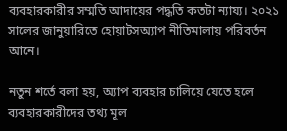ব্যবহারকারীর সম্মতি আদায়ের পদ্ধতি কতটা ন্যায্য। ২০২১ সালের জানুয়ারিতে হোয়াটসঅ্যাপ নীতিমালায় পরিবর্তন আনে।

নতুন শর্তে বলা হয়, অ্যাপ ব্যবহার চালিয়ে যেতে হলে ব্যবহারকারীদের তথ্য মূল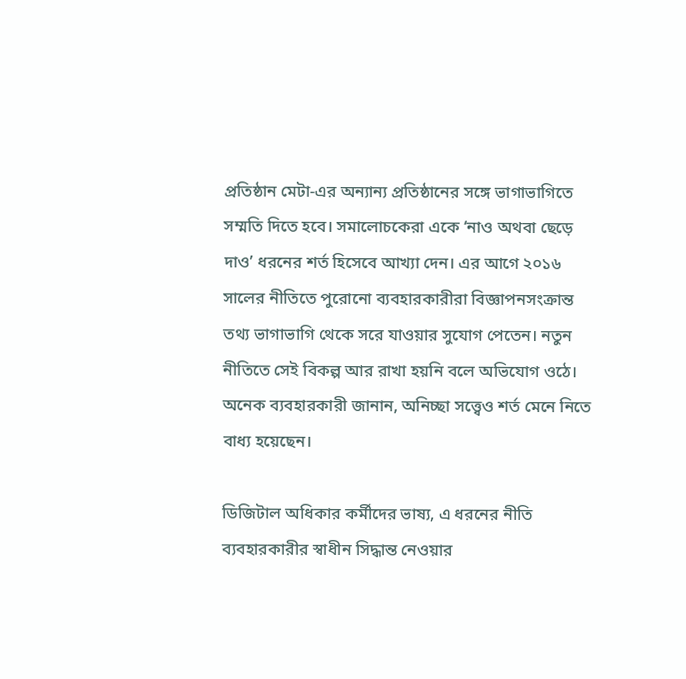প্রতিষ্ঠান মেটা-এর অন্যান্য প্রতিষ্ঠানের সঙ্গে ভাগাভাগিতে সম্মতি দিতে হবে। সমালোচকেরা একে ‘নাও অথবা ছেড়ে দাও’ ধরনের শর্ত হিসেবে আখ্যা দেন। এর আগে ২০১৬ সালের নীতিতে পুরোনো ব্যবহারকারীরা বিজ্ঞাপনসংক্রান্ত তথ্য ভাগাভাগি থেকে সরে যাওয়ার সুযোগ পেতেন। নতুন নীতিতে সেই বিকল্প আর রাখা হয়নি বলে অভিযোগ ওঠে। অনেক ব্যবহারকারী জানান, অনিচ্ছা সত্ত্বেও শর্ত মেনে নিতে বাধ্য হয়েছেন।

ডিজিটাল অধিকার কর্মীদের ভাষ্য, এ ধরনের নীতি ব্যবহারকারীর স্বাধীন সিদ্ধান্ত নেওয়ার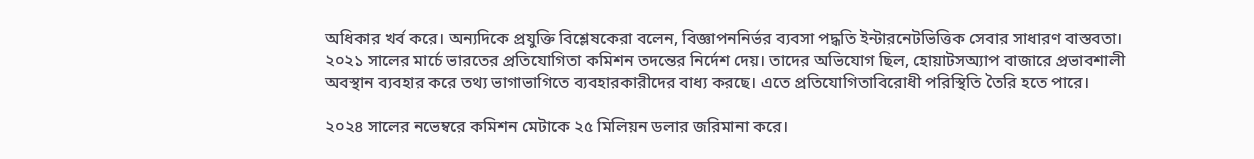অধিকার খর্ব করে। অন্যদিকে প্রযুক্তি বিশ্লেষকেরা বলেন, বিজ্ঞাপননির্ভর ব্যবসা পদ্ধতি ইন্টারনেটভিত্তিক সেবার সাধারণ বাস্তবতা। ২০২১ সালের মার্চে ভারতের প্রতিযোগিতা কমিশন তদন্তের নির্দেশ দেয়। তাদের অভিযোগ ছিল, হোয়াটসঅ্যাপ বাজারে প্রভাবশালী অবস্থান ব্যবহার করে তথ্য ভাগাভাগিতে ব্যবহারকারীদের বাধ্য করছে। এতে প্রতিযোগিতাবিরোধী পরিস্থিতি তৈরি হতে পারে।

২০২৪ সালের নভেম্বরে কমিশন মেটাকে ২৫ মিলিয়ন ডলার জরিমানা করে।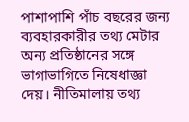পাশাপাশি পাঁচ বছরের জন্য ব্যবহারকারীর তথ্য মেটার অন্য প্রতিষ্ঠানের সঙ্গে ভাগাভাগিতে নিষেধাজ্ঞা দেয়। নীতিমালায় তথ্য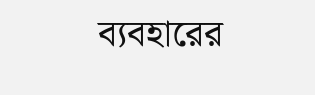ব্যবহারের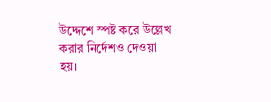উদ্দেশে স্পষ্ট করে উল্লেখ করার নির্দেশও দেওয়া হয়।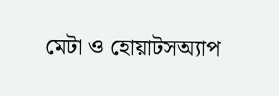মেটা ও হোয়াটসঅ্যাপ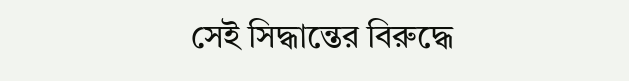সেই সিদ্ধান্তের বিরুদ্ধে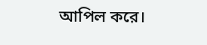আপিল করে।